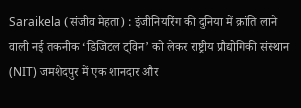Saraikela (संजीव मेहता) : इंजीनियरिंग की दुनिया में क्रांति लाने वाली नई तकनीक ‘डिजिटल ट्विन’ को लेकर राष्ट्रीय प्रौद्योगिकी संस्थान (NIT) जमशेदपुर में एक शानदार और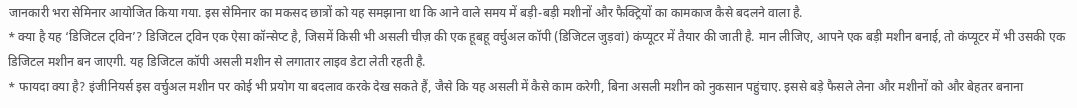जानकारी भरा सेमिनार आयोजित किया गया. इस सेमिनार का मकसद छात्रों को यह समझाना था कि आने वाले समय में बड़ी-बड़ी मशीनों और फैक्ट्रियों का कामकाज कैसे बदलने वाला है.
* क्या है यह ‘डिजिटल ट्विन’? डिजिटल ट्विन एक ऐसा कॉन्सेप्ट है, जिसमें किसी भी असली चीज़ की एक हूबहू वर्चुअल कॉपी (डिजिटल जुड़वां) कंप्यूटर में तैयार की जाती है. मान लीजिए, आपने एक बड़ी मशीन बनाई, तो कंप्यूटर में भी उसकी एक डिजिटल मशीन बन जाएगी. यह डिजिटल कॉपी असली मशीन से लगातार लाइव डेटा लेती रहती है.
* फायदा क्या है? इंजीनियर्स इस वर्चुअल मशीन पर कोई भी प्रयोग या बदलाव करके देख सकते हैं, जैसे कि यह असली में कैसे काम करेगी, बिना असली मशीन को नुकसान पहुंचाए. इससे बड़े फैसले लेना और मशीनों को और बेहतर बनाना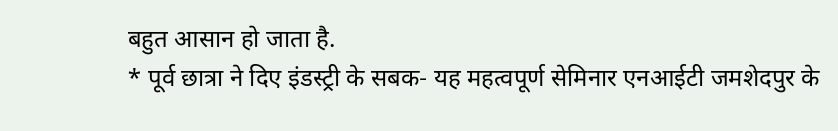बहुत आसान हो जाता है.
* पूर्व छात्रा ने दिए इंडस्ट्री के सबक- यह महत्वपूर्ण सेमिनार एनआईटी जमशेदपुर के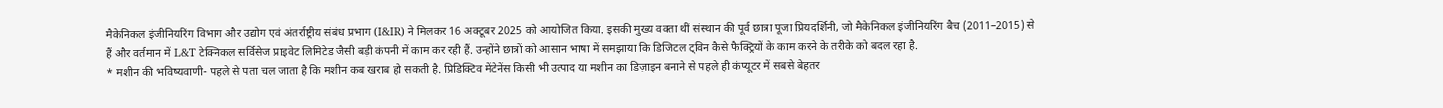मैकेनिकल इंजीनियरिंग विभाग और उद्योग एवं अंतर्राष्ट्रीय संबंध प्रभाग (I&IR) ने मिलकर 16 अक्टूबर 2025 को आयोजित किया. इसकी मुख्य वक्ता थीं संस्थान की पूर्व छात्रा पूजा प्रियदर्शिनी, जो मैकेनिकल इंजीनियरिंग बैच (2011–2015) से हैं और वर्तमान में L&T टेक्निकल सर्विसेज प्राइवेट लिमिटेड जैसी बड़ी कंपनी में काम कर रही हैं. उन्होंने छात्रों को आसान भाषा में समझाया कि डिजिटल ट्विन कैसे फैक्ट्रियों के काम करने के तरीके को बदल रहा है.
* मशीन की भविष्यवाणी- पहले से पता चल जाता है कि मशीन कब खराब हो सकती है. प्रिडिक्टिव मेंटेनेंस किसी भी उत्पाद या मशीन का डिज़ाइन बनाने से पहले ही कंप्यूटर में सबसे बेहतर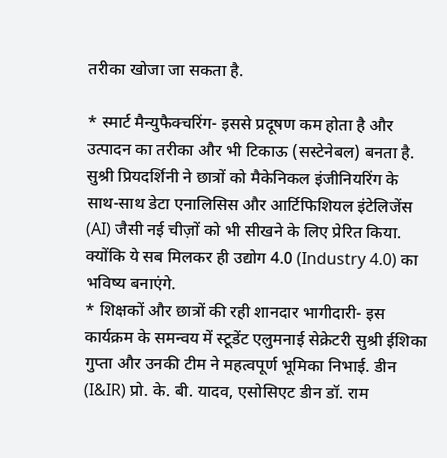तरीका खोजा जा सकता है.

* स्मार्ट मैन्युफैक्चरिंग- इससे प्रदूषण कम होता है और उत्पादन का तरीका और भी टिकाऊ (सस्टेनेबल) बनता है. सुश्री प्रियदर्शिनी ने छात्रों को मैकेनिकल इंजीनियरिंग के साथ-साथ डेटा एनालिसिस और आर्टिफिशियल इंटेलिजेंस (AI) जैसी नई चीज़ों को भी सीखने के लिए प्रेरित किया. क्योंकि ये सब मिलकर ही उद्योग 4.0 (Industry 4.0) का भविष्य बनाएंगे.
* शिक्षकों और छात्रों की रही शानदार भागीदारी- इस कार्यक्रम के समन्वय में स्टूडेंट एलुमनाई सेक्रेटरी सुश्री ईशिका गुप्ता और उनकी टीम ने महत्वपूर्ण भूमिका निभाई. डीन (I&IR) प्रो. के. बी. यादव, एसोसिएट डीन डॉ. राम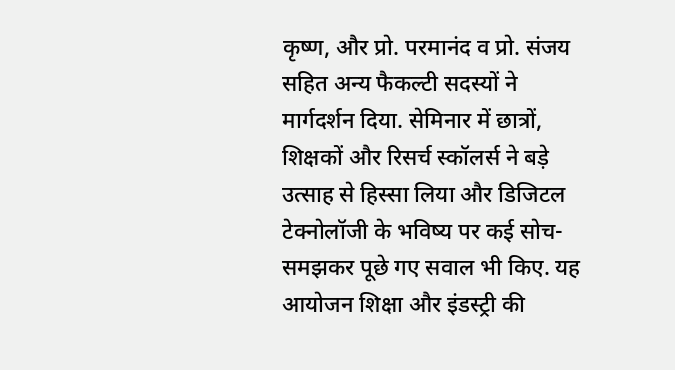कृष्ण, और प्रो. परमानंद व प्रो. संजय सहित अन्य फैकल्टी सदस्यों ने मार्गदर्शन दिया. सेमिनार में छात्रों, शिक्षकों और रिसर्च स्कॉलर्स ने बड़े उत्साह से हिस्सा लिया और डिजिटल टेक्नोलॉजी के भविष्य पर कई सोच-समझकर पूछे गए सवाल भी किए. यह आयोजन शिक्षा और इंडस्ट्री की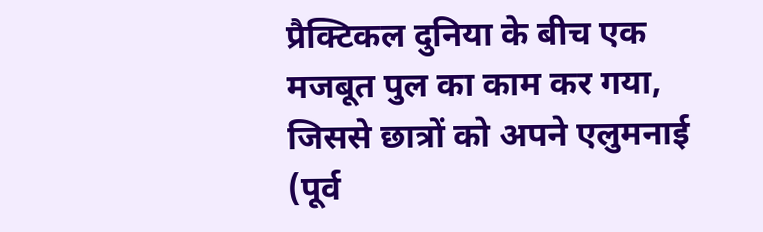प्रैक्टिकल दुनिया के बीच एक मजबूत पुल का काम कर गया, जिससे छात्रों को अपने एलुमनाई (पूर्व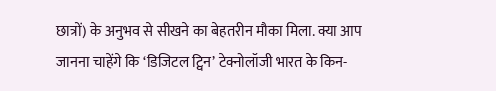छात्रों) के अनुभव से सीखने का बेहतरीन मौका मिला. क्या आप जानना चाहेंगे कि ‘डिजिटल ट्विन’ टेक्नोलॉजी भारत के किन-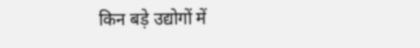किन बड़े उद्योगों में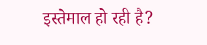इस्तेमाल हो रही है?